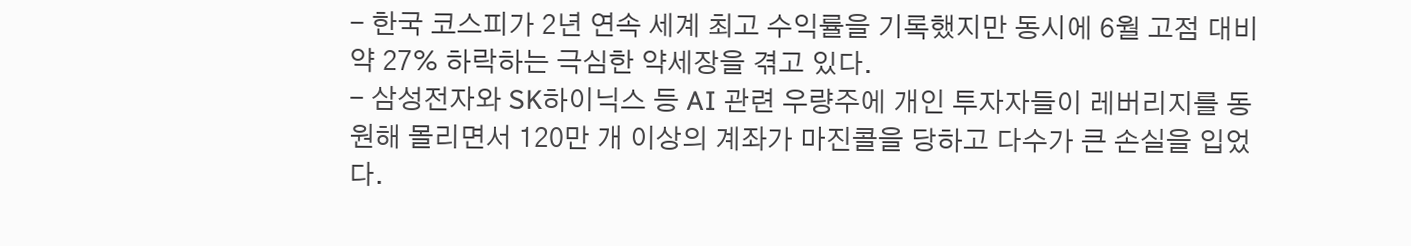- 한국 코스피가 2년 연속 세계 최고 수익률을 기록했지만 동시에 6월 고점 대비 약 27% 하락하는 극심한 약세장을 겪고 있다.
- 삼성전자와 SK하이닉스 등 AI 관련 우량주에 개인 투자자들이 레버리지를 동원해 몰리면서 120만 개 이상의 계좌가 마진콜을 당하고 다수가 큰 손실을 입었다.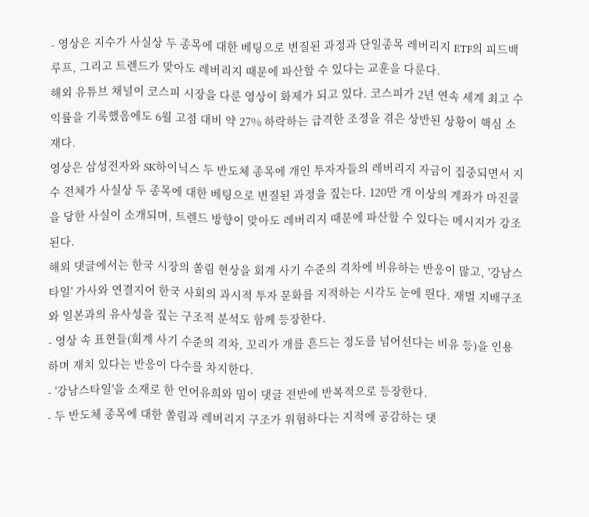- 영상은 지수가 사실상 두 종목에 대한 베팅으로 변질된 과정과 단일종목 레버리지 ETF의 피드백 루프, 그리고 트렌드가 맞아도 레버리지 때문에 파산할 수 있다는 교훈을 다룬다.
해외 유튜브 채널이 코스피 시장을 다룬 영상이 화제가 되고 있다. 코스피가 2년 연속 세계 최고 수익률을 기록했음에도 6월 고점 대비 약 27% 하락하는 급격한 조정을 겪은 상반된 상황이 핵심 소재다.
영상은 삼성전자와 SK하이닉스 두 반도체 종목에 개인 투자자들의 레버리지 자금이 집중되면서 지수 전체가 사실상 두 종목에 대한 베팅으로 변질된 과정을 짚는다. 120만 개 이상의 계좌가 마진콜을 당한 사실이 소개되며, 트렌드 방향이 맞아도 레버리지 때문에 파산할 수 있다는 메시지가 강조된다.
해외 댓글에서는 한국 시장의 쏠림 현상을 회계 사기 수준의 격차에 비유하는 반응이 많고, '강남스타일' 가사와 연결지어 한국 사회의 과시적 투자 문화를 지적하는 시각도 눈에 띈다. 재벌 지배구조와 일본과의 유사성을 짚는 구조적 분석도 함께 등장한다.
- 영상 속 표현들(회계 사기 수준의 격차, 꼬리가 개를 흔드는 정도를 넘어선다는 비유 등)을 인용하며 재치 있다는 반응이 다수를 차지한다.
- '강남스타일'을 소재로 한 언어유희와 밈이 댓글 전반에 반복적으로 등장한다.
- 두 반도체 종목에 대한 쏠림과 레버리지 구조가 위험하다는 지적에 공감하는 댓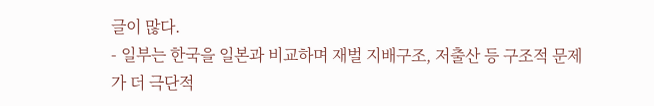글이 많다.
- 일부는 한국을 일본과 비교하며 재벌 지배구조, 저출산 등 구조적 문제가 더 극단적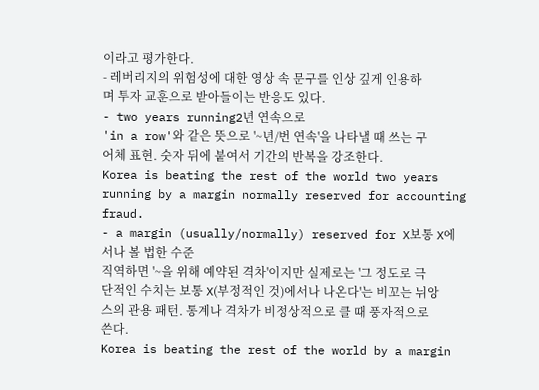이라고 평가한다.
- 레버리지의 위험성에 대한 영상 속 문구를 인상 깊게 인용하며 투자 교훈으로 받아들이는 반응도 있다.
- two years running2년 연속으로
'in a row'와 같은 뜻으로 '~년/번 연속'을 나타낼 때 쓰는 구어체 표현. 숫자 뒤에 붙여서 기간의 반복을 강조한다.
Korea is beating the rest of the world two years running by a margin normally reserved for accounting fraud.
- a margin (usually/normally) reserved for X보통 X에서나 볼 법한 수준
직역하면 '~을 위해 예약된 격차'이지만 실제로는 '그 정도로 극단적인 수치는 보통 X(부정적인 것)에서나 나온다'는 비꼬는 뉘앙스의 관용 패턴. 통계나 격차가 비정상적으로 클 때 풍자적으로 쓴다.
Korea is beating the rest of the world by a margin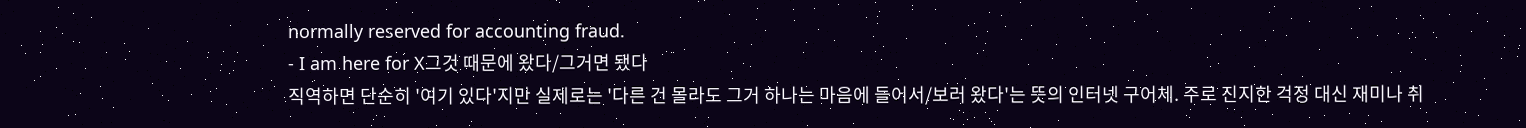normally reserved for accounting fraud.
- I am here for X그것 때문에 왔다/그거면 됐다
직역하면 단순히 '여기 있다'지만 실제로는 '다른 건 몰라도 그거 하나는 마음에 들어서/보러 왔다'는 뜻의 인터넷 구어체. 주로 진지한 걱정 대신 재미나 취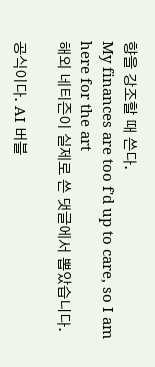향을 강조할 때 쓴다.
My finances are too f'd up to care, so I am here for the art
해외 네티즌이 실제로 쓴 댓글에서 뽑았습니다.

공식이다. AI 버블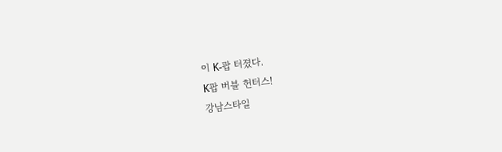이 K-팝 터졌다.
K팝 버블 헌터스!
강남스타일